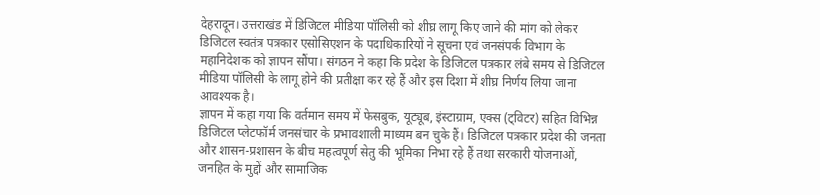देहरादून। उत्तराखंड में डिजिटल मीडिया पॉलिसी को शीघ्र लागू किए जाने की मांग को लेकर डिजिटल स्वतंत्र पत्रकार एसोसिएशन के पदाधिकारियों ने सूचना एवं जनसंपर्क विभाग के महानिदेशक को ज्ञापन सौंपा। संगठन ने कहा कि प्रदेश के डिजिटल पत्रकार लंबे समय से डिजिटल मीडिया पॉलिसी के लागू होने की प्रतीक्षा कर रहे हैं और इस दिशा में शीघ्र निर्णय लिया जाना आवश्यक है।
ज्ञापन में कहा गया कि वर्तमान समय में फेसबुक, यूट्यूब, इंस्टाग्राम, एक्स (ट्विटर) सहित विभिन्न डिजिटल प्लेटफॉर्म जनसंचार के प्रभावशाली माध्यम बन चुके हैं। डिजिटल पत्रकार प्रदेश की जनता और शासन-प्रशासन के बीच महत्वपूर्ण सेतु की भूमिका निभा रहे हैं तथा सरकारी योजनाओं, जनहित के मुद्दों और सामाजिक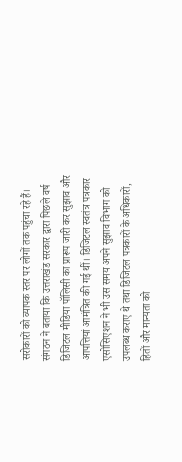सरोकारों को व्यापक स्तर पर लोगों तक पहुंचा रहे हैं।
संगठन ने बताया कि उत्तराखंड सरकार द्वारा पिछले वर्ष डिजिटल मीडिया पॉलिसी का प्रारूप जारी कर सुझाव और आपत्तियां आमंत्रित की गई थीं। डिजिटल स्वतंत्र पत्रकार एसोसिएशन ने भी उस समय अपने सुझाव विभाग को उपलब्ध कराए थे तथा डिजिटल पत्रकारों के अधिकारों, हितों और मान्यता को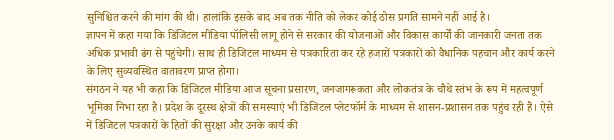सुनिश्चित करने की मांग की थी। हालांकि इसके बाद अब तक नीति को लेकर कोई ठोस प्रगति सामने नहीं आई है।
ज्ञापन में कहा गया कि डिजिटल मीडिया पॉलिसी लागू होने से सरकार की योजनाओं और विकास कार्यों की जानकारी जनता तक अधिक प्रभावी ढंग से पहुंचेगी। साथ ही डिजिटल माध्यम से पत्रकारिता कर रहे हजारों पत्रकारों को वैधानिक पहचान और कार्य करने के लिए सुव्यवस्थित वातावरण प्राप्त होगा।
संगठन ने यह भी कहा कि डिजिटल मीडिया आज सूचना प्रसारण, जनजागरूकता और लोकतंत्र के चौथे स्तंभ के रूप में महत्वपूर्ण भूमिका निभा रहा है। प्रदेश के दूरस्थ क्षेत्रों की समस्याएं भी डिजिटल प्लेटफॉर्म के माध्यम से शासन-प्रशासन तक पहुंच रही हैं। ऐसे में डिजिटल पत्रकारों के हितों की सुरक्षा और उनके कार्य की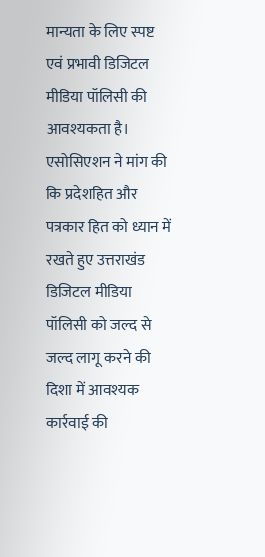मान्यता के लिए स्पष्ट एवं प्रभावी डिजिटल मीडिया पॉलिसी की आवश्यकता है।
एसोसिएशन ने मांग की कि प्रदेशहित और पत्रकार हित को ध्यान में रखते हुए उत्तराखंड डिजिटल मीडिया पॉलिसी को जल्द से जल्द लागू करने की दिशा में आवश्यक कार्रवाई की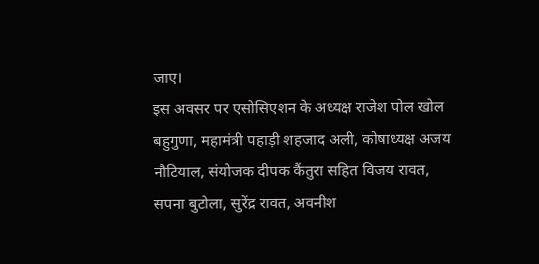जाए।
इस अवसर पर एसोसिएशन के अध्यक्ष राजेश पोल खोल बहुगुणा, महामंत्री पहाड़ी शहजाद अली, कोषाध्यक्ष अजय नौटियाल, संयोजक दीपक कैंतुरा सहित विजय रावत, सपना बुटोला, सुरेंद्र रावत, अवनीश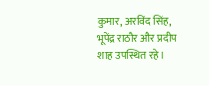कुमार, अरविंद सिंह, भूपेंद्र राठौर और प्रदीप शाह उपस्थित रहे।